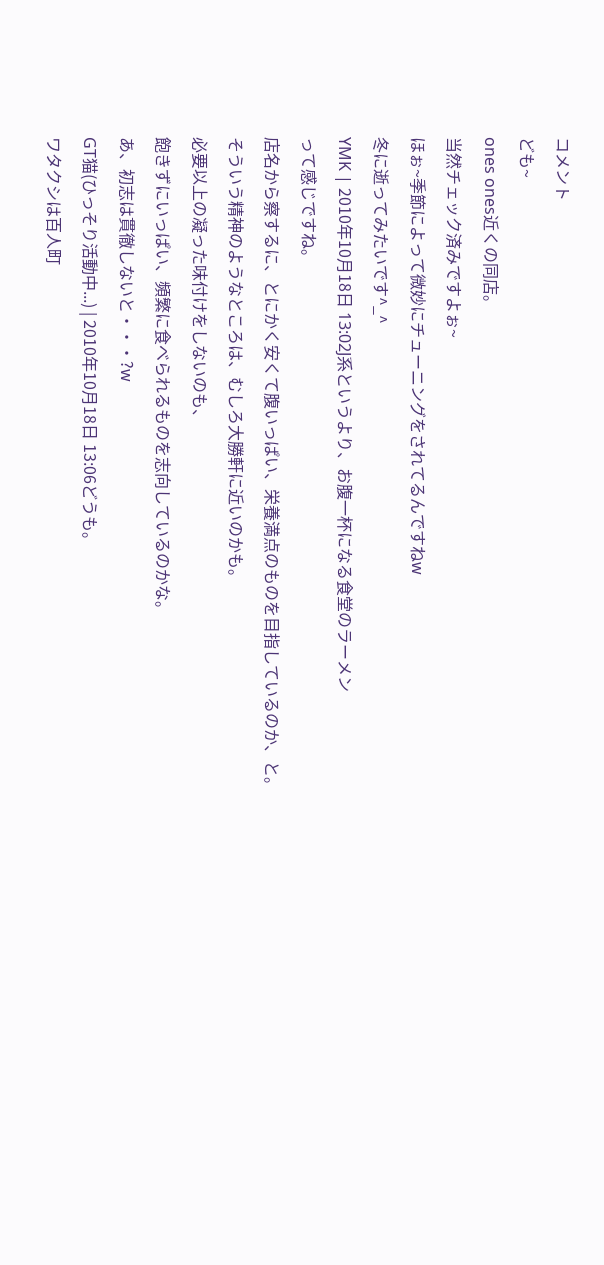コメント
ども~
ones ones近くの同店。
当然チェック済みですよぉ~
ほぉ~季節によって微妙にチューニングをされてるんですねw
冬に逝ってみたいです^_^
YMK | 2010年10月18日 13:02J系というより、お腹一杯になる食堂のラーメン
って感じですね。
店名から察するに、とにかく安くて腹いっぱい、栄養満点のものを目指しているのか、と。
そういう精神のようなところは、むしろ大勝軒に近いのかも。
必要以上の凝った味付けをしないのも、
飽きずにいっぱい、頻繁に食べられるものを志向しているのかな。
あ、初志は貫徹しないと・・・?w
GT猫(ひっそり活動中...) | 2010年10月18日 13:06どうも。
ワタクシは百人町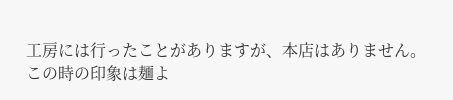工房には行ったことがありますが、本店はありません。
この時の印象は麺よ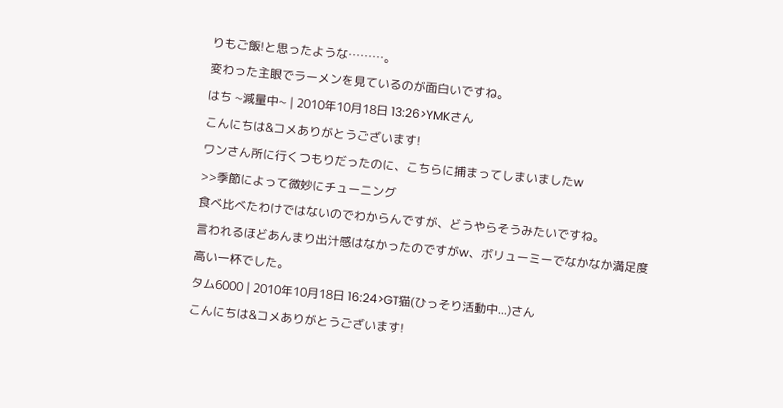りもご飯!と思ったような………。
変わった主眼でラーメンを見ているのが面白いですね。
はち ~減量中~ | 2010年10月18日 13:26>YMKさん
こんにちは&コメありがとうございます!
ワンさん所に行くつもりだったのに、こちらに捕まってしまいましたw
>>季節によって微妙にチューニング
食べ比べたわけではないのでわからんですが、どうやらそうみたいですね。
言われるほどあんまり出汁感はなかったのですがw、ボリューミーでなかなか満足度高い一杯でした。
タム6000 | 2010年10月18日 16:24>GT猫(ひっそり活動中...)さん
こんにちは&コメありがとうございます!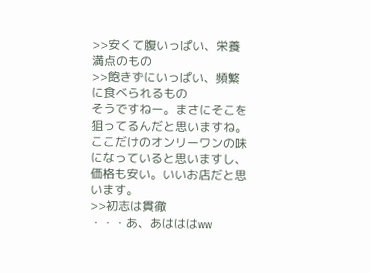>>安くて腹いっぱい、栄養満点のもの
>>飽きずにいっぱい、頻繁に食べられるもの
そうですねー。まさにそこを狙ってるんだと思いますね。
ここだけのオンリーワンの味になっていると思いますし、価格も安い。いいお店だと思います。
>>初志は貫徹
・・・あ、あはははww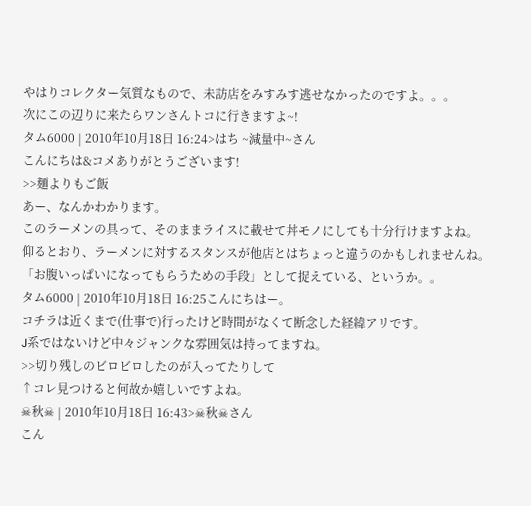やはりコレクター気質なもので、未訪店をみすみす逃せなかったのですよ。。。
次にこの辺りに来たらワンさんトコに行きますよ~!
タム6000 | 2010年10月18日 16:24>はち ~減量中~さん
こんにちは&コメありがとうございます!
>>麺よりもご飯
あー、なんかわかります。
このラーメンの具って、そのままライスに載せて丼モノにしても十分行けますよね。
仰るとおり、ラーメンに対するスタンスが他店とはちょっと違うのかもしれませんね。
「お腹いっぱいになってもらうための手段」として捉えている、というか。。
タム6000 | 2010年10月18日 16:25こんにちはー。
コチラは近くまで(仕事で)行ったけど時間がなくて断念した経緯アリです。
J系ではないけど中々ジャンクな雰囲気は持ってますね。
>>切り残しのビロビロしたのが入ってたりして
↑コレ見つけると何故か嬉しいですよね。
☠秋☠ | 2010年10月18日 16:43>☠秋☠さん
こん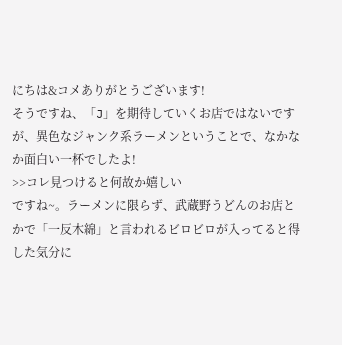にちは&コメありがとうございます!
そうですね、「J」を期待していくお店ではないですが、異色なジャンク系ラーメンということで、なかなか面白い一杯でしたよ!
>>コレ見つけると何故か嬉しい
ですね~。ラーメンに限らず、武蔵野うどんのお店とかで「一反木綿」と言われるビロビロが入ってると得した気分に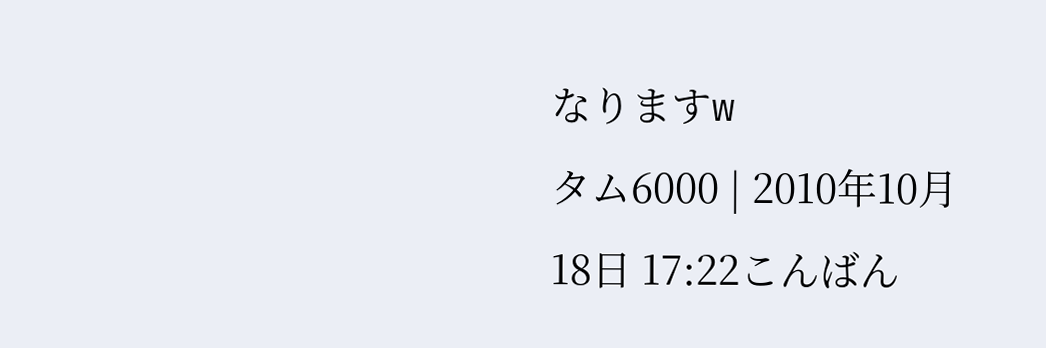なりますw
タム6000 | 2010年10月18日 17:22こんばん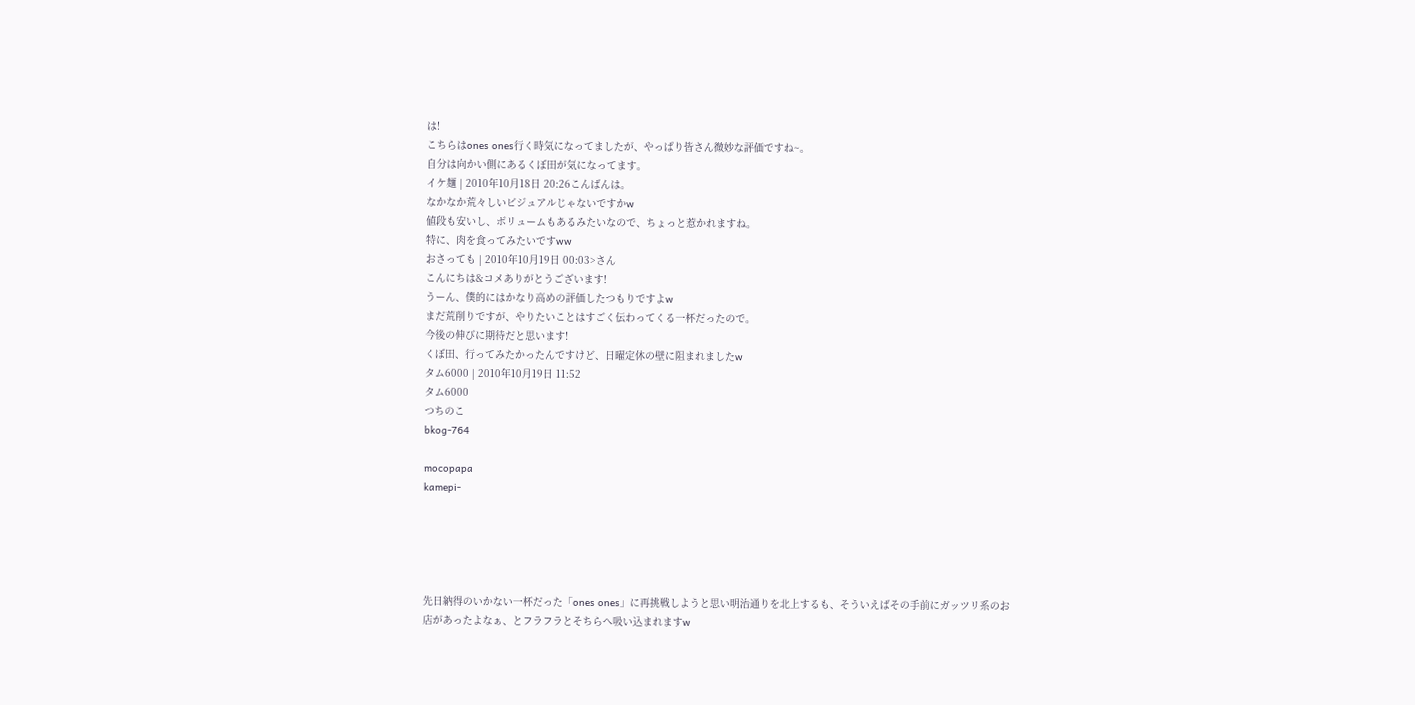は!
こちらはones ones行く時気になってましたが、やっぱり皆さん微妙な評価ですね~。
自分は向かい側にあるくぼ田が気になってます。
イケ麺 | 2010年10月18日 20:26こんばんは。
なかなか荒々しいビジュアルじゃないですかw
値段も安いし、ボリュームもあるみたいなので、ちょっと惹かれますね。
特に、肉を食ってみたいですww
おさっても | 2010年10月19日 00:03>さん
こんにちは&コメありがとうございます!
うーん、僕的にはかなり高めの評価したつもりですよw
まだ荒削りですが、やりたいことはすごく伝わってくる一杯だったので。
今後の伸びに期待だと思います!
くぼ田、行ってみたかったんですけど、日曜定休の壁に阻まれましたw
タム6000 | 2010年10月19日 11:52
タム6000
つちのこ
bkog-764

mocopapa
kamepi-





先日納得のいかない一杯だった「ones ones」に再挑戦しようと思い明治通りを北上するも、そういえばその手前にガッツリ系のお店があったよなぁ、とフラフラとそちらへ吸い込まれますw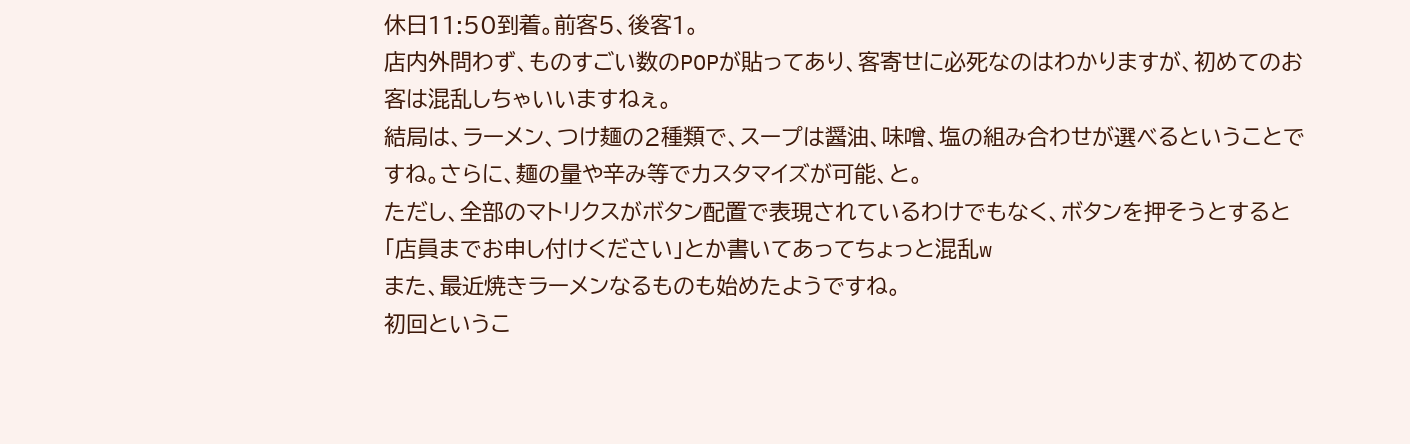休日11:50到着。前客5、後客1。
店内外問わず、ものすごい数のPOPが貼ってあり、客寄せに必死なのはわかりますが、初めてのお客は混乱しちゃいいますねぇ。
結局は、ラーメン、つけ麺の2種類で、スープは醤油、味噌、塩の組み合わせが選べるということですね。さらに、麺の量や辛み等でカスタマイズが可能、と。
ただし、全部のマトリクスがボタン配置で表現されているわけでもなく、ボタンを押そうとすると「店員までお申し付けください」とか書いてあってちょっと混乱w
また、最近焼きラーメンなるものも始めたようですね。
初回というこ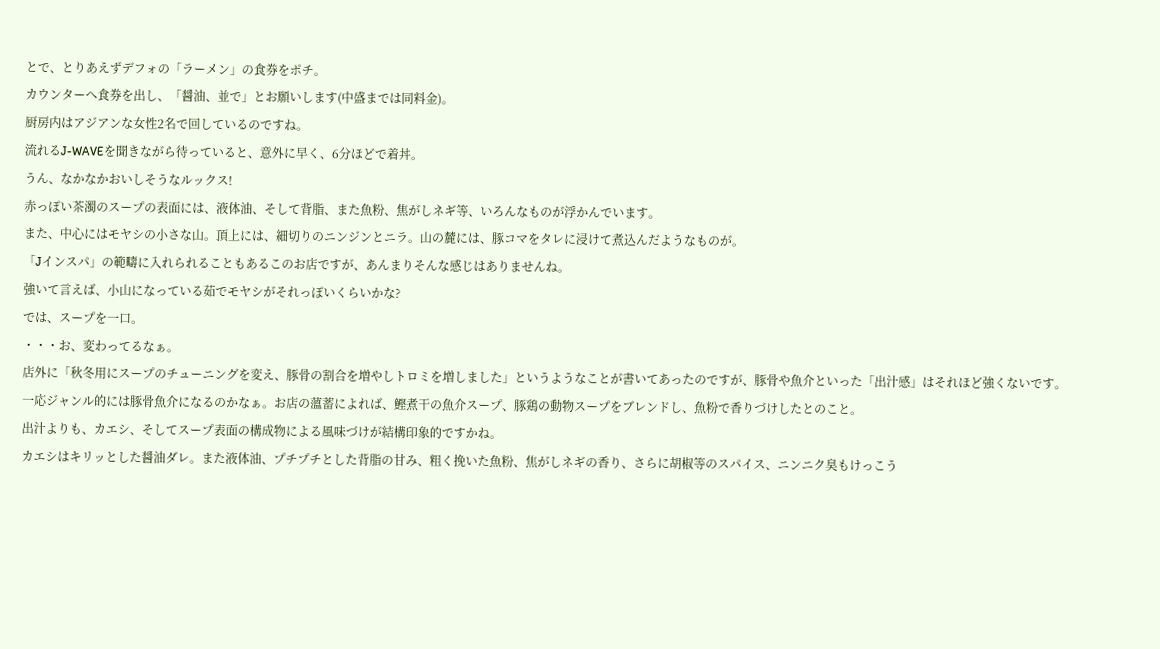とで、とりあえずデフォの「ラーメン」の食券をポチ。
カウンターへ食券を出し、「醤油、並で」とお願いします(中盛までは同料金)。
厨房内はアジアンな女性2名で回しているのですね。
流れるJ-WAVEを聞きながら待っていると、意外に早く、6分ほどで着丼。
うん、なかなかおいしそうなルックス!
赤っぽい茶濁のスープの表面には、液体油、そして背脂、また魚粉、焦がしネギ等、いろんなものが浮かんでいます。
また、中心にはモヤシの小さな山。頂上には、細切りのニンジンとニラ。山の麓には、豚コマをタレに浸けて煮込んだようなものが。
「Jインスパ」の範疇に入れられることもあるこのお店ですが、あんまりそんな感じはありませんね。
強いて言えば、小山になっている茹でモヤシがそれっぽいくらいかな?
では、スープを一口。
・・・お、変わってるなぁ。
店外に「秋冬用にスープのチューニングを変え、豚骨の割合を増やしトロミを増しました」というようなことが書いてあったのですが、豚骨や魚介といった「出汁感」はそれほど強くないです。
一応ジャンル的には豚骨魚介になるのかなぁ。お店の薀蓄によれば、鰹煮干の魚介スープ、豚鶏の動物スープをブレンドし、魚粉で香りづけしたとのこと。
出汁よりも、カエシ、そしてスープ表面の構成物による風味づけが結構印象的ですかね。
カエシはキリッとした醤油ダレ。また液体油、プチプチとした背脂の甘み、粗く挽いた魚粉、焦がしネギの香り、さらに胡椒等のスパイス、ニンニク臭もけっこう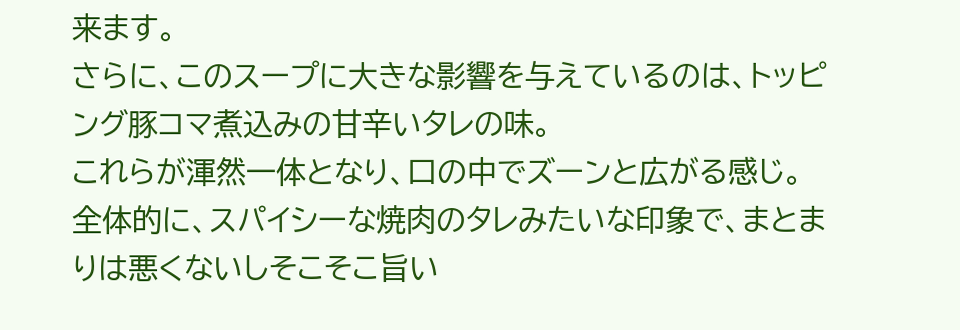来ます。
さらに、このスープに大きな影響を与えているのは、トッピング豚コマ煮込みの甘辛いタレの味。
これらが渾然一体となり、口の中でズーンと広がる感じ。
全体的に、スパイシーな焼肉のタレみたいな印象で、まとまりは悪くないしそこそこ旨い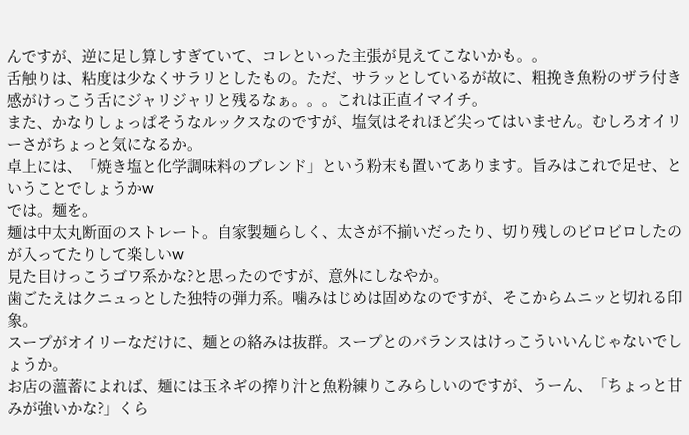んですが、逆に足し算しすぎていて、コレといった主張が見えてこないかも。。
舌触りは、粘度は少なくサラリとしたもの。ただ、サラッとしているが故に、粗挽き魚粉のザラ付き感がけっこう舌にジャリジャリと残るなぁ。。。これは正直イマイチ。
また、かなりしょっぱそうなルックスなのですが、塩気はそれほど尖ってはいません。むしろオイリーさがちょっと気になるか。
卓上には、「焼き塩と化学調味料のブレンド」という粉末も置いてあります。旨みはこれで足せ、ということでしょうかw
では。麺を。
麺は中太丸断面のストレート。自家製麺らしく、太さが不揃いだったり、切り残しのビロビロしたのが入ってたりして楽しいw
見た目けっこうゴワ系かな?と思ったのですが、意外にしなやか。
歯ごたえはクニュっとした独特の弾力系。噛みはじめは固めなのですが、そこからムニッと切れる印象。
スープがオイリーなだけに、麺との絡みは抜群。スープとのバランスはけっこういいんじゃないでしょうか。
お店の薀蓄によれば、麺には玉ネギの搾り汁と魚粉練りこみらしいのですが、うーん、「ちょっと甘みが強いかな?」くら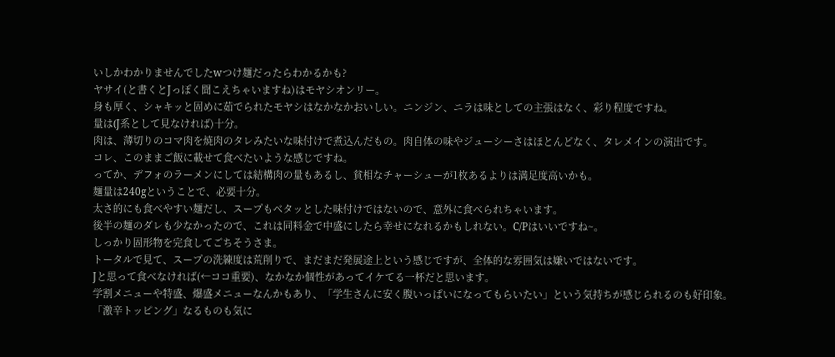いしかわかりませんでしたwつけ麺だったらわかるかも?
ヤサイ(と書くとJっぽく聞こえちゃいますね)はモヤシオンリー。
身も厚く、シャキッと固めに茹でられたモヤシはなかなかおいしい。ニンジン、ニラは味としての主張はなく、彩り程度ですね。
量は(J系として見なければ)十分。
肉は、薄切りのコマ肉を焼肉のタレみたいな味付けで煮込んだもの。肉自体の味やジューシーさはほとんどなく、タレメインの演出です。
コレ、このままご飯に載せて食べたいような感じですね。
ってか、デフォのラーメンにしては結構肉の量もあるし、貧相なチャーシューが1枚あるよりは満足度高いかも。
麺量は240gということで、必要十分。
太さ的にも食べやすい麺だし、スープもベタッとした味付けではないので、意外に食べられちゃいます。
後半の麺のダレも少なかったので、これは同料金で中盛にしたら幸せになれるかもしれない。C/Pはいいですね~。
しっかり固形物を完食してごちそうさま。
トータルで見て、スープの洗練度は荒削りで、まだまだ発展途上という感じですが、全体的な雰囲気は嫌いではないです。
Jと思って食べなければ(←ココ重要)、なかなか個性があってイケてる一杯だと思います。
学割メニューや特盛、爆盛メニューなんかもあり、「学生さんに安く腹いっぱいになってもらいたい」という気持ちが感じられるのも好印象。
「激辛トッピング」なるものも気に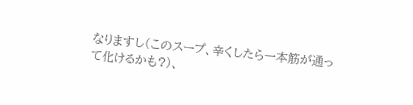なりますし(このスープ、辛くしたら一本筋が通って化けるかも?)、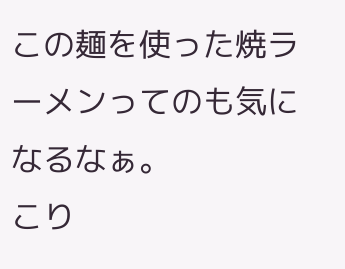この麺を使った焼ラーメンってのも気になるなぁ。
こり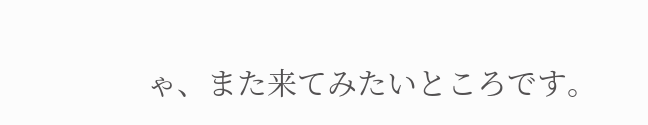ゃ、また来てみたいところです。